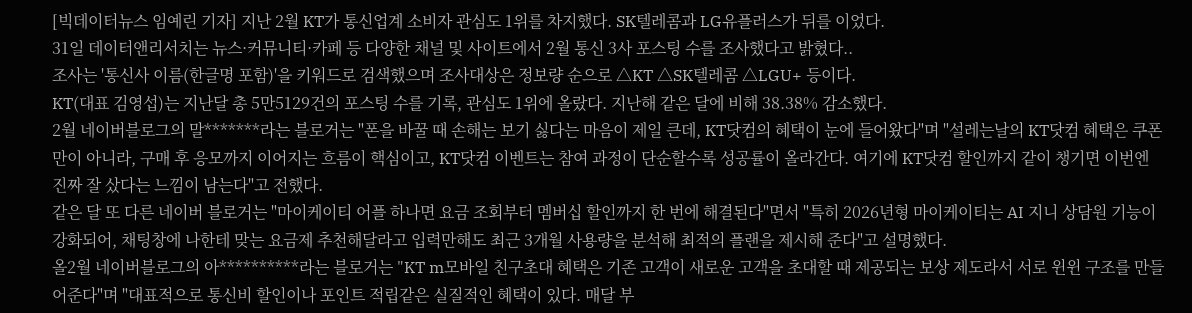[빅데이터뉴스 임예린 기자] 지난 2월 KT가 통신업계 소비자 관심도 1위를 차지했다. SK텔레콤과 LG유플러스가 뒤를 이었다.
31일 데이터앤리서치는 뉴스·커뮤니티·카페 등 다양한 채널 및 사이트에서 2월 통신 3사 포스팅 수를 조사했다고 밝혔다..
조사는 '통신사 이름(한글명 포함)'을 키워드로 검색했으며 조사대상은 정보량 순으로 △KT △SK텔레콤 △LGU+ 등이다.
KT(대표 김영섭)는 지난달 총 5만5129건의 포스팅 수를 기록, 관심도 1위에 올랐다. 지난해 같은 달에 비해 38.38% 감소했다.
2월 네이버블로그의 말*******라는 블로거는 "폰을 바꿀 때 손해는 보기 싫다는 마음이 제일 큰데, KT닷컴의 혜택이 눈에 들어왔다"며 "설레는날의 KT닷컴 혜택은 쿠폰만이 아니라, 구매 후 응모까지 이어지는 흐름이 핵심이고, KT닷컴 이벤트는 참여 과정이 단순할수록 성공률이 올라간다. 여기에 KT닷컴 할인까지 같이 챙기면 이번엔 진짜 잘 샀다는 느낌이 남는다"고 전했다.
같은 달 또 다른 네이버 블로거는 "마이케이티 어플 하나면 요금 조회부터 멤버십 할인까지 한 번에 해결된다"면서 "특히 2026년형 마이케이티는 AI 지니 상담원 기능이 강화되어, 채팅창에 나한테 맞는 요금제 추천해달라고 입력만해도 최근 3개월 사용량을 분석해 최적의 플랜을 제시해 준다"고 설명했다.
올2월 네이버블로그의 아**********라는 블로거는 "KT m모바일 친구초대 혜택은 기존 고객이 새로운 고객을 초대할 때 제공되는 보상 제도라서 서로 윈윈 구조를 만들어준다"며 "대표적으로 통신비 할인이나 포인트 적립같은 실질적인 혜택이 있다. 매달 부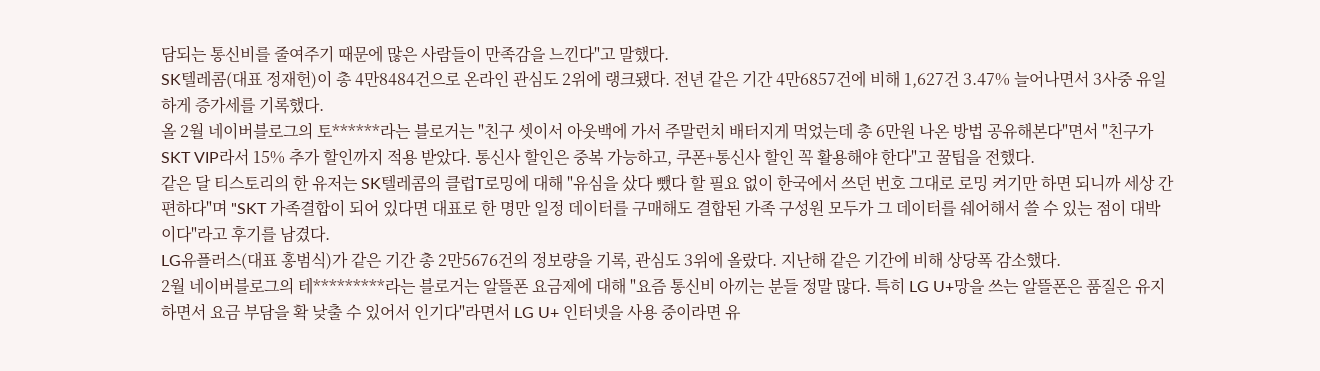담되는 통신비를 줄여주기 때문에 많은 사람들이 만족감을 느낀다"고 말했다.
SK텔레콤(대표 정재헌)이 총 4만8484건으로 온라인 관심도 2위에 랭크됐다. 전년 같은 기간 4만6857건에 비해 1,627건 3.47% 늘어나면서 3사중 유일하게 증가세를 기록했다.
올 2월 네이버블로그의 토******라는 블로거는 "친구 셋이서 아웃백에 가서 주말런치 배터지게 먹었는데 총 6만원 나온 방법 공유해본다"면서 "친구가 SKT VIP라서 15% 추가 할인까지 적용 받았다. 통신사 할인은 중복 가능하고, 쿠폰+통신사 할인 꼭 활용해야 한다"고 꿀팁을 전했다.
같은 달 티스토리의 한 유저는 SK텔레콤의 클럽T로밍에 대해 "유심을 샀다 뺐다 할 필요 없이 한국에서 쓰던 번호 그대로 로밍 켜기만 하면 되니까 세상 간편하다"며 "SKT 가족결합이 되어 있다면 대표로 한 명만 일정 데이터를 구매해도 결합된 가족 구성원 모두가 그 데이터를 쉐어해서 쓸 수 있는 점이 대박이다"라고 후기를 남겼다.
LG유플러스(대표 홍범식)가 같은 기간 총 2만5676건의 정보량을 기록, 관심도 3위에 올랐다. 지난해 같은 기간에 비해 상당폭 감소했다.
2월 네이버블로그의 테*********라는 블로거는 알뜰폰 요금제에 대해 "요즘 통신비 아끼는 분들 정말 많다. 특히 LG U+망을 쓰는 알뜰폰은 품질은 유지하면서 요금 부담을 확 낮출 수 있어서 인기다"라면서 LG U+ 인터넷을 사용 중이라면 유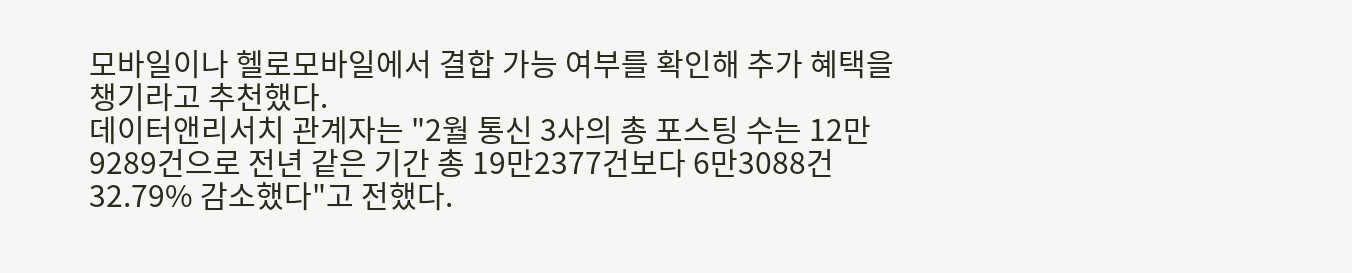모바일이나 헬로모바일에서 결합 가능 여부를 확인해 추가 혜택을 챙기라고 추천했다.
데이터앤리서치 관계자는 "2월 통신 3사의 총 포스팅 수는 12만9289건으로 전년 같은 기간 총 19만2377건보다 6만3088건 32.79% 감소했다"고 전했다.